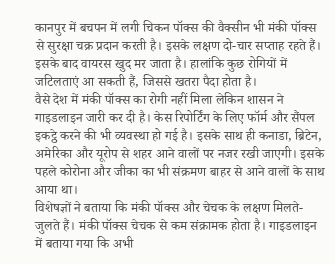कानपुर में बचपन में लगी चिकन पॉक्स की वैक्सीन भी मंकी पॉक्स से सुरक्षा चक्र प्रदान करती है। इसके लक्षण दो-चार सप्ताह रहते हैं। इसके बाद वायरस खुद मर जाता है। हालांकि कुछ रोगियों में जटिलताएं आ सकती हैं, जिससे खतरा पैदा होता है।
वैसे देश में मंकी पॉक्स का रोगी नहीं मिला लेकिन शासन ने गाइडलाइन जारी कर दी है। केस रिपोर्टिंग के लिए फॉर्म और सैंपल इकट्ठे करने की भी व्यवस्था हो गई है। इसके साथ ही कनाडा, ब्रिटेन, अमेरिका और यूरोप से शहर आने वालों पर नजर रखी जाएगी। इसके पहले कोरोना और जीका का भी संक्रमण बाहर से आने वालों के साथ आया था।
विशेषज्ञों ने बताया कि मंकी पॉक्स और चेचक के लक्षण मिलते-जुलते हैं। मंकी पॉक्स चेचक से कम संक्रामक होता है। गाइडलाइन में बताया गया कि अभी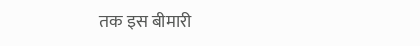तक इस बीमारी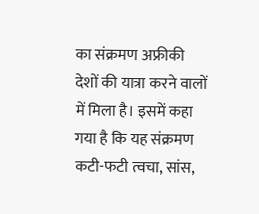का संक्रमण अफ्रीकी देशों की यात्रा करने वालों में मिला है। इसमें कहा गया है कि यह संक्रमण कटी-फटी त्वचा, सांस,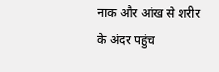नाक और आंख से शरीर के अंदर पहुंच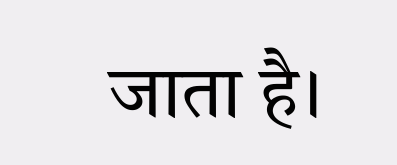जाता है।